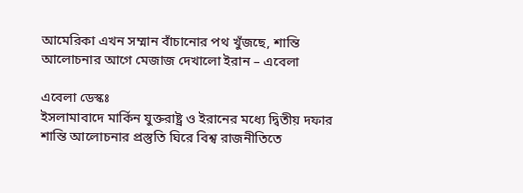আমেরিকা এখন সম্মান বাঁচানোর পথ খুঁজছে, শান্তি আলোচনার আগে মেজাজ দেখালো ইরান – এবেলা

এবেলা ডেস্কঃ
ইসলামাবাদে মার্কিন যুক্তরাষ্ট্র ও ইরানের মধ্যে দ্বিতীয় দফার শান্তি আলোচনার প্রস্তুতি ঘিরে বিশ্ব রাজনীতিতে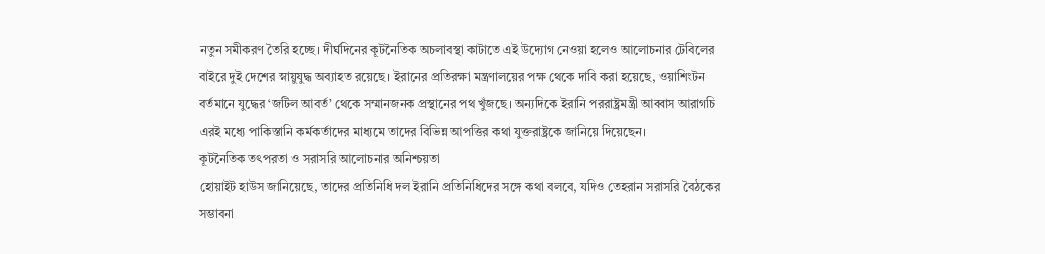নতুন সমীকরণ তৈরি হচ্ছে। দীর্ঘদিনের কূটনৈতিক অচলাবস্থা কাটাতে এই উদ্যোগ নেওয়া হলেও আলোচনার টেবিলের বাইরে দুই দেশের স্নায়ুযুদ্ধ অব্যাহত রয়েছে। ইরানের প্রতিরক্ষা মন্ত্রণালয়ের পক্ষ থেকে দাবি করা হয়েছে, ওয়াশিংটন বর্তমানে যুদ্ধের ‘জটিল আবর্ত’ থেকে সম্মানজনক প্রস্থানের পথ খুঁজছে। অন্যদিকে ইরানি পররাষ্ট্রমন্ত্রী আব্বাস আরাগচি এরই মধ্যে পাকিস্তানি কর্মকর্তাদের মাধ্যমে তাদের বিভিন্ন আপত্তির কথা যুক্তরাষ্ট্রকে জানিয়ে দিয়েছেন।
কূটনৈতিক তৎপরতা ও সরাসরি আলোচনার অনিশ্চয়তা
হোয়াইট হাউস জানিয়েছে, তাদের প্রতিনিধি দল ইরানি প্রতিনিধিদের সঙ্গে কথা বলবে, যদিও তেহরান সরাসরি বৈঠকের সম্ভাবনা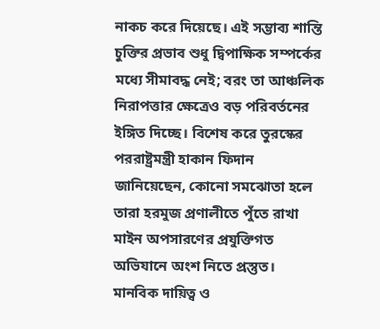নাকচ করে দিয়েছে। এই সম্ভাব্য শান্তি চুক্তির প্রভাব শুধু দ্বিপাক্ষিক সম্পর্কের মধ্যে সীমাবদ্ধ নেই; বরং তা আঞ্চলিক নিরাপত্তার ক্ষেত্রেও বড় পরিবর্তনের ইঙ্গিত দিচ্ছে। বিশেষ করে তুরস্কের পররাষ্ট্রমন্ত্রী হাকান ফিদান জানিয়েছেন, কোনো সমঝোতা হলে তারা হরমুজ প্রণালীতে পুঁতে রাখা মাইন অপসারণের প্রযুক্তিগত অভিযানে অংশ নিতে প্রস্তুত। মানবিক দায়িত্ব ও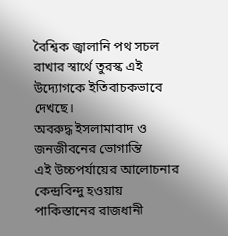বৈশ্বিক জ্বালানি পথ সচল রাখার স্বার্থে তুরস্ক এই উদ্যোগকে ইতিবাচকভাবে দেখছে।
অবরুদ্ধ ইসলামাবাদ ও জনজীবনের ভোগান্তি
এই উচ্চপর্যায়ের আলোচনার কেন্দ্রবিন্দু হওয়ায় পাকিস্তানের রাজধানী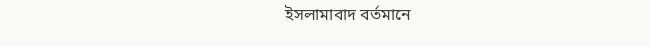ইসলামাবাদ বর্তমানে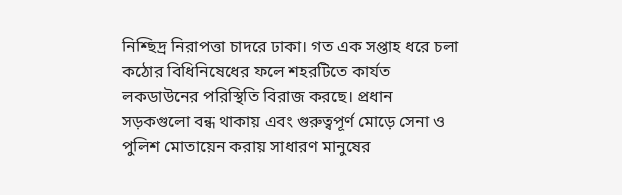নিশ্ছিদ্র নিরাপত্তা চাদরে ঢাকা। গত এক সপ্তাহ ধরে চলা কঠোর বিধিনিষেধের ফলে শহরটিতে কার্যত লকডাউনের পরিস্থিতি বিরাজ করছে। প্রধান সড়কগুলো বন্ধ থাকায় এবং গুরুত্বপূর্ণ মোড়ে সেনা ও পুলিশ মোতায়েন করায় সাধারণ মানুষের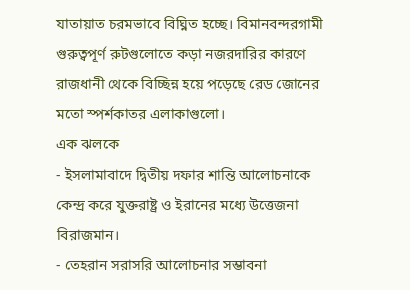যাতায়াত চরমভাবে বিঘ্নিত হচ্ছে। বিমানবন্দরগামী গুরুত্বপূর্ণ রুটগুলোতে কড়া নজরদারির কারণে রাজধানী থেকে বিচ্ছিন্ন হয়ে পড়েছে রেড জোনের মতো স্পর্শকাতর এলাকাগুলো।
এক ঝলকে
- ইসলামাবাদে দ্বিতীয় দফার শান্তি আলোচনাকে কেন্দ্র করে যুক্তরাষ্ট্র ও ইরানের মধ্যে উত্তেজনা বিরাজমান।
- তেহরান সরাসরি আলোচনার সম্ভাবনা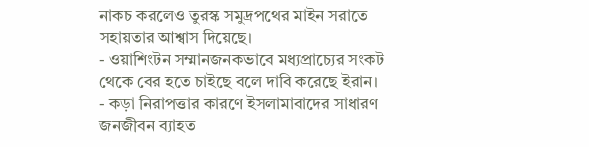নাকচ করলেও তুরস্ক সমুদ্রপথের মাইন সরাতে সহায়তার আশ্বাস দিয়েছে।
- ওয়াশিংটন সম্মানজনকভাবে মধ্যপ্রাচ্যের সংকট থেকে বের হতে চাইছে বলে দাবি করেছে ইরান।
- কড়া নিরাপত্তার কারণে ইসলামাবাদের সাধারণ জনজীবন ব্যাহত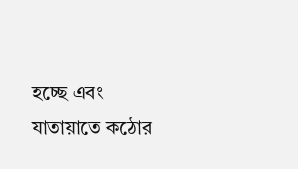হচ্ছে এবং যাতায়াতে কঠোর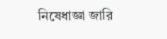নিষেধাজ্ঞা জারি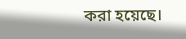করা হয়েছে।